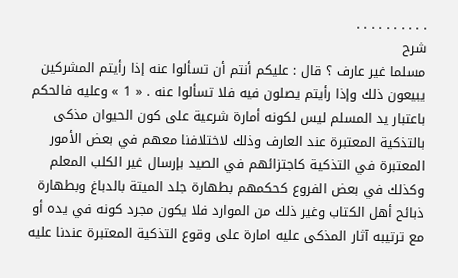. . . . . . . . . .
شرح
مسلما غير عارف ؟ قال : عليكم أنتم أن تسألوا عنه إذا رأيتم المشركين يبيعون ذلك وإذا رأيتم يصلون فيه فلا تسألوا عنه . « 1 » وعليه فالحكم باعتبار يد المسلم ليس لكونه أمارة شرعية على كون الحيوان مذكى بالتذكية المعتبرة عند العارف وذلك لاختلافنا معهم في بعض الأمور المعتبرة في التذكية كاجتزائهم في الصيد بإرسال غير الكلب المعلم وكذلك في بعض الفروع كحكمهم بطهارة جلد الميتة بالدباغ وبطهارة ذبائح أهل الكتاب وغير ذلك من الموارد فلا يكون مجرد كونه في يده أو مع ترتيبه آثار المذكى عليه امارة على وقوع التذكية المعتبرة عندنا عليه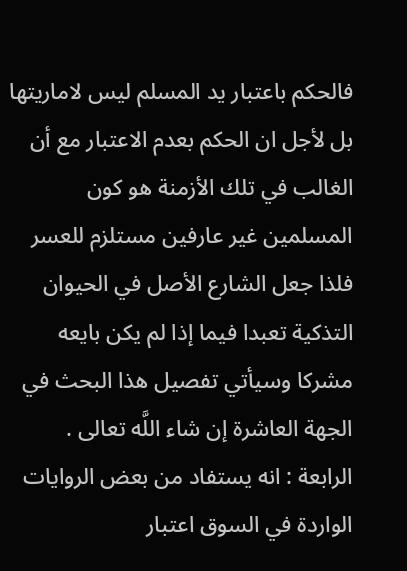فالحكم باعتبار يد المسلم ليس لاماريتها بل لأجل ان الحكم بعدم الاعتبار مع أن الغالب في تلك الأزمنة هو كون المسلمين غير عارفين مستلزم للعسر فلذا جعل الشارع الأصل في الحيوان التذكية تعبدا فيما إذا لم يكن بايعه مشركا وسيأتي تفصيل هذا البحث في الجهة العاشرة إن شاء اللَّه تعالى .
الرابعة : انه يستفاد من بعض الروايات الواردة في السوق اعتبار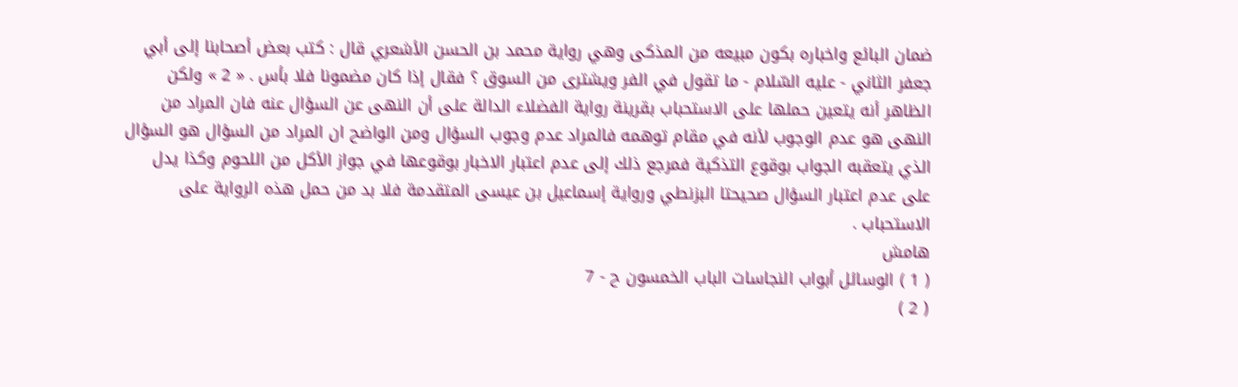ضمان البائع واخباره بكون مبيعه من المذكى وهي رواية محمد بن الحسن الأشعري قال : كتب بعض أصحابنا إلى أبي جعفر الثاني - عليه السّلام - ما تقول في الفر ويشترى من السوق ؟ فقال إذا كان مضمونا فلا بأس . « 2 » ولكن الظاهر أنه يتعين حملها على الاستحباب بقرينة رواية الفضلاء الدالة على أن النهى عن السؤال عنه فان المراد من النهى هو عدم الوجوب لأنه في مقام توهمه فالمراد عدم وجوب السؤال ومن الواضح ان المراد من السؤال هو السؤال الذي يتعقبه الجواب بوقوع التذكية فمرجع ذلك إلى عدم اعتبار الاخبار بوقوعها في جواز الأكل من اللحوم وكذا يدل على عدم اعتبار السؤال صحيحتا البزنطي ورواية إسماعيل بن عيسى المتقدمة فلا بد من حمل هذه الرواية على الاستحباب .
هامش
( 1 ) الوسائل أبواب النجاسات الباب الخمسون ح - 7
( 2 )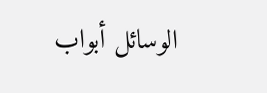الوسائل أبواب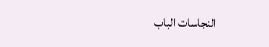النجاسات الباب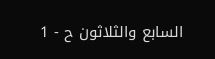السابع والثلاثون ح - 1